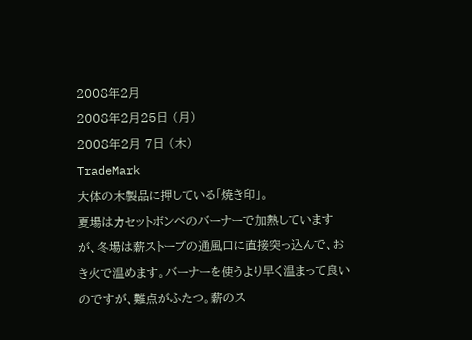2008年2月
2008年2月25日 (月)
2008年2月 7日 (木)
TradeMark
大体の木製品に押している「焼き印」。
夏場はカセットボンベのバーナーで加熱していますが、冬場は薪ストーブの通風口に直接突っ込んで、おき火で温めます。バーナーを使うより早く温まって良いのですが、難点がふたつ。薪のス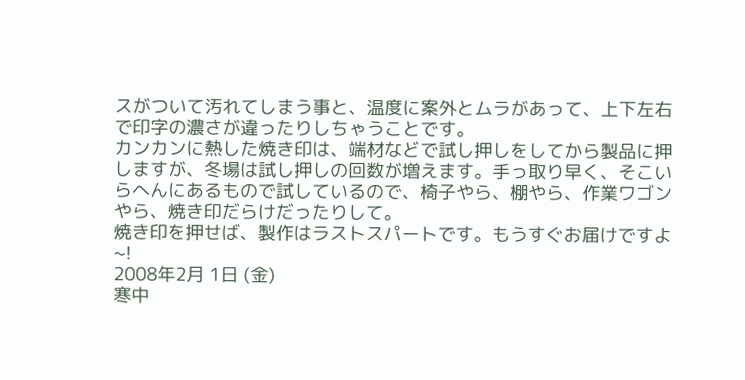スがついて汚れてしまう事と、温度に案外とムラがあって、上下左右で印字の濃さが違ったりしちゃうことです。
カンカンに熱した焼き印は、端材などで試し押しをしてから製品に押しますが、冬場は試し押しの回数が増えます。手っ取り早く、そこいらへんにあるもので試しているので、椅子やら、棚やら、作業ワゴンやら、焼き印だらけだったりして。
焼き印を押せば、製作はラストスパートです。もうすぐお届けですよ~!
2008年2月 1日 (金)
寒中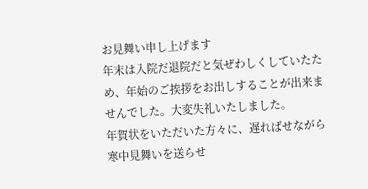お見舞い申し上げます
年末は入院だ退院だと気ぜわしくしていたため、年始のご挨拶をお出しすることが出来ませんでした。大変失礼いたしました。
年賀状をいただいた方々に、遅ればせながら寒中見舞いを送らせ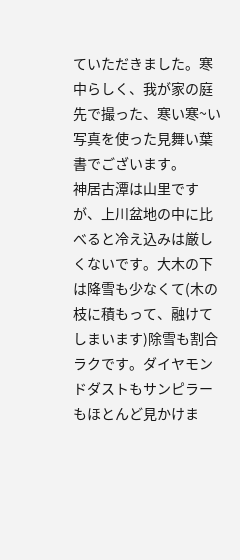ていただきました。寒中らしく、我が家の庭先で撮った、寒い寒~い写真を使った見舞い葉書でございます。
神居古潭は山里ですが、上川盆地の中に比べると冷え込みは厳しくないです。大木の下は降雪も少なくて(木の枝に積もって、融けてしまいます)除雪も割合ラクです。ダイヤモンドダストもサンピラーもほとんど見かけま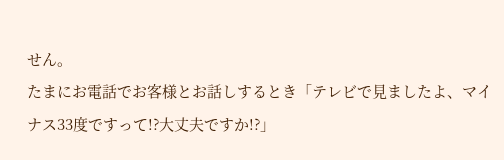せん。
たまにお電話でお客様とお話しするとき「テレビで見ましたよ、マイナス33度ですって!?大丈夫ですか!?」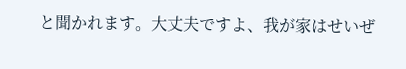と聞かれます。大丈夫ですよ、我が家はせいぜ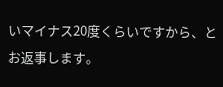いマイナス20度くらいですから、とお返事します。